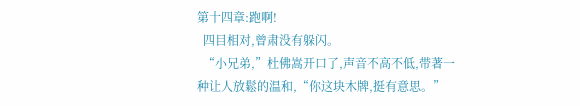第十四章:跑啊!
  四目相对,曾肃没有躲闪。
  “小兄弟,”杜佛嵩开口了,声音不高不低,带著一种让人放鬆的温和,“你这块木牌,挺有意思。”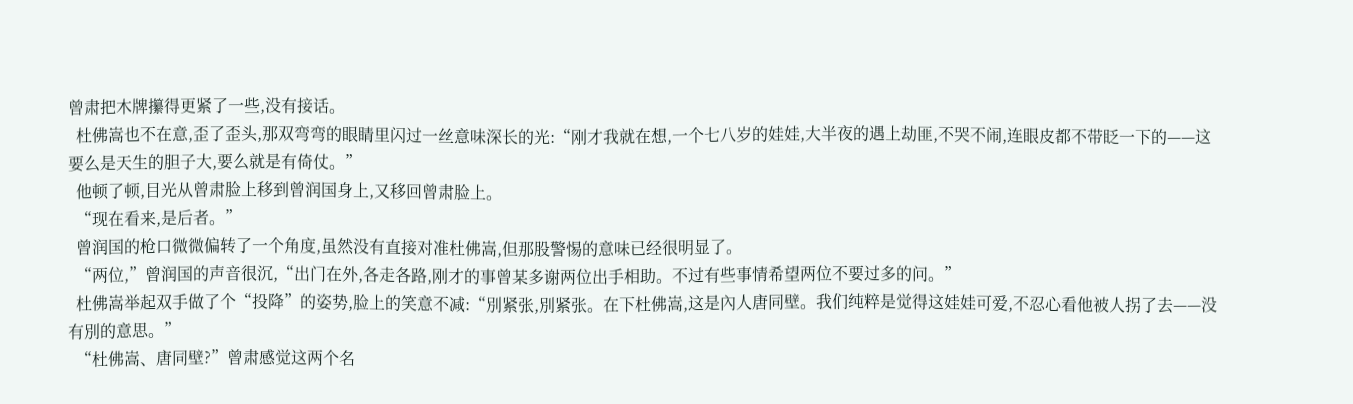曾肃把木牌攥得更紧了一些,没有接话。
  杜佛嵩也不在意,歪了歪头,那双弯弯的眼睛里闪过一丝意味深长的光:“刚才我就在想,一个七八岁的娃娃,大半夜的遇上劫匪,不哭不闹,连眼皮都不带眨一下的——这要么是天生的胆子大,要么就是有倚仗。”
  他顿了顿,目光从曾肃脸上移到曾润国身上,又移回曾肃脸上。
  “现在看来,是后者。”
  曾润国的枪口微微偏转了一个角度,虽然没有直接对准杜佛嵩,但那股警惕的意味已经很明显了。
  “两位,”曾润国的声音很沉,“出门在外,各走各路,刚才的事曾某多谢两位出手相助。不过有些事情希望两位不要过多的问。”
  杜佛嵩举起双手做了个“投降”的姿势,脸上的笑意不减:“別紧张,別紧张。在下杜佛嵩,这是內人唐同壁。我们纯粹是觉得这娃娃可爱,不忍心看他被人拐了去——没有別的意思。”
  “杜佛嵩、唐同壁?”曾肃感觉这两个名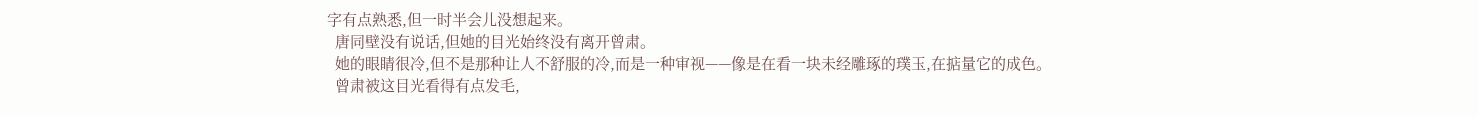字有点熟悉,但一时半会儿没想起来。
  唐同壁没有说话,但她的目光始终没有离开曾肃。
  她的眼睛很冷,但不是那种让人不舒服的冷,而是一种审视——像是在看一块未经雕琢的璞玉,在掂量它的成色。
  曾肃被这目光看得有点发毛,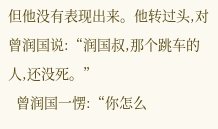但他没有表现出来。他转过头,对曾润国说:“润国叔,那个跳车的人,还没死。”
  曾润国一愣:“你怎么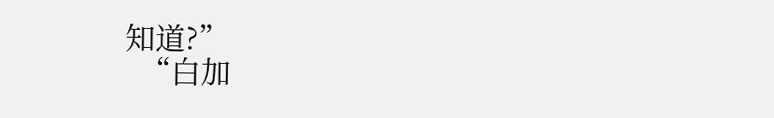知道?”
  “白加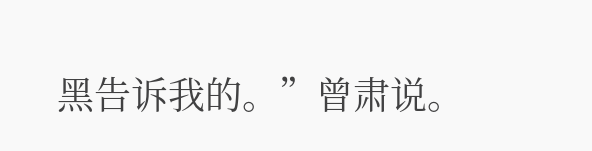黑告诉我的。”曾肃说。